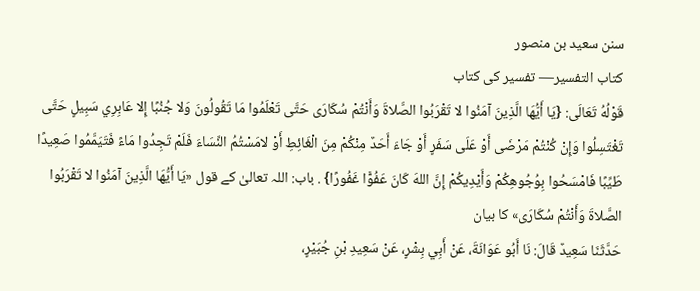سنن سعید بن منصور
كتاب التفسير— تفسیر کی کتاب
قَوْلُهُ تَعَالَى: {يَا أَيُّهَا الَّذِينَ آمَنُوا لا تَقْرَبُوا الصَّلاةَ وَأَنْتُمْ سُكَارَى حَتَّى تَعْلَمُوا مَا تَقُولُونَ وَلا جُنُبًا إِلا عَابِرِي سَبِيلٍ حَتَّى تَغْتَسِلُوا وَإِنْ كُنْتُمْ مَرْضَى أَوْ عَلَى سَفَرٍ أَوْ جَاءَ أَحَدٌ مِنْكُمْ مِنَ الْغَائِطِ أَوْ لامَسْتُمُ النِّسَاءَ فَلَمْ تَجِدُوا مَاءً فَتَيَمَّمُوا صَعِيدًا طَيِّبًا فَامْسَحُوا بِوُجُوهِكُمْ وَأَيْدِيكُمْ إِنَّ اللهَ كَانَ عَفُوًّا غَفُورًا} . باب: اللہ تعالیٰ کے قول «يَا أَيُّهَا الَّذِينَ آمَنُوا لا تَقْرَبُوا الصَّلاةَ وَأَنْتُمْ سُكَارَى» کا بیان
حَدَّثَنَا سَعِيدٌ قَالَ: نَا أَبُو عَوَانَةَ، عَنْ أَبِي بِشْرٍ، عَنْ سَعِيدِ بْنِ جُبَيْرٍ،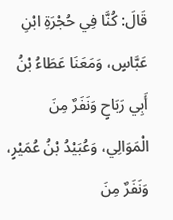قَالَ: كُنَّا فِي حُجْرَةِ ابْنِ عَبَّاسٍ، وَمَعَنَا عَطَاءُ بْنُ أَبِي رَبَاحٍ وَنَفَرٌ مِنَ الْمَوَالِي، وَعُبَيْدُ بْنُ عُمَيْرٍ، وَنَفَرٌ مِنَ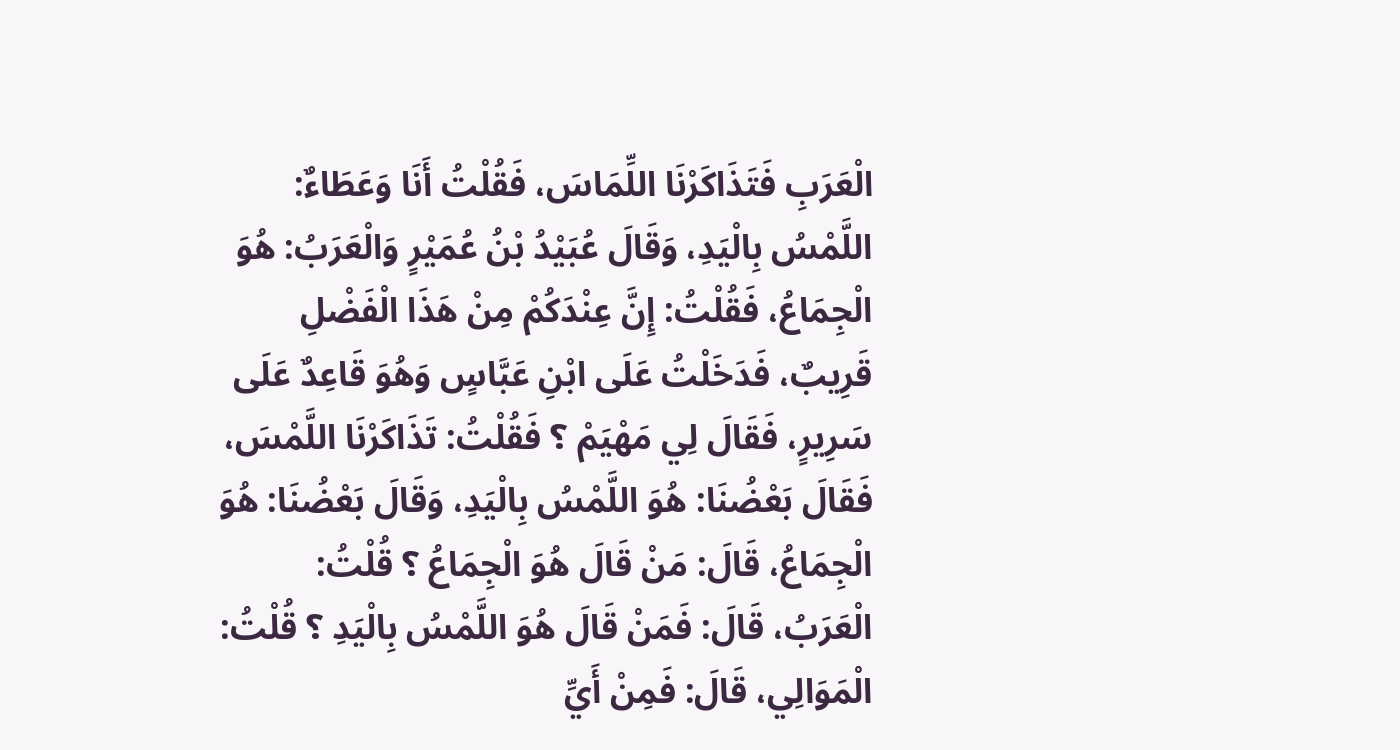الْعَرَبِ فَتَذَاكَرْنَا اللِّمَاسَ، فَقُلْتُ أَنَا وَعَطَاءٌ: اللَّمْسُ بِالْيَدِ، وَقَالَ عُبَيْدُ بْنُ عُمَيْرٍ وَالْعَرَبُ: هُوَ الْجِمَاعُ، فَقُلْتُ: إِنَّ عِنْدَكُمْ مِنْ هَذَا الْفَضْلِ قَرِيبٌ، فَدَخَلْتُ عَلَى ابْنِ عَبَّاسٍ وَهُوَ قَاعِدٌ عَلَى سَرِيرٍ، فَقَالَ لِي مَهْيَمْ ؟ فَقُلْتُ: تَذَاكَرْنَا اللَّمْسَ، فَقَالَ بَعْضُنَا: هُوَ اللَّمْسُ بِالْيَدِ، وَقَالَ بَعْضُنَا: هُوَ الْجِمَاعُ، قَالَ: مَنْ قَالَ هُوَ الْجِمَاعُ ؟ قُلْتُ: الْعَرَبُ، قَالَ: فَمَنْ قَالَ هُوَ اللَّمْسُ بِالْيَدِ ؟ قُلْتُ: الْمَوَالِي، قَالَ: فَمِنْ أَيِّ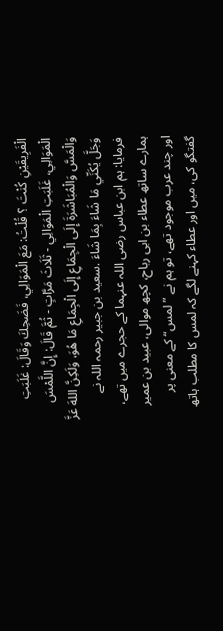الْفَرِيقَيْنِ كُنْتَ ؟ قُلْتُ: مَعَ الْمَوَالِي، فَضَحِكَ وَقَالَ: غَلَبَتِ الْمَوَالِي، غَلَبَتِ الْمَوَالِي - ثَلَاثَ مَرَّاتٍ - ثُمَّ قَالَ: إِنَّ اللَّمْسَ وَالْمَسَّ وَالْمُبَاشَرَةَ إِلَى الْجِمَاعِ إِلَى الْجِمَاعِ مَا هُوَ، وَلَكِنَّ اللهَ عَزَّ وَجَلَّ يُكَنِّي مَا شَاءَ بِمَا شَاءَ .سعید بن جبیر رحمہ اللہ نے فرمایا: ہم ابن عباس رضی اللہ عنہما کے حجرے میں تھے، ہمارے ساتھ عطاء بن ابی رباح، کچھ موالی، عبید بن عمیر اور چند عرب موجود تھے، تو ہم نے ”لمس“ کے معنی پر گفتگو کی، میں اور عطاء کہنے لگے کہ لمس کا مطلب ہاتھ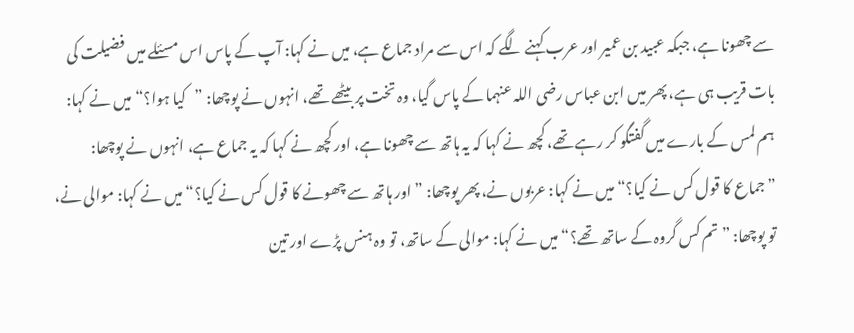سے چھونا ہے، جبکہ عبید بن عمیر اور عرب کہنے لگے کہ اس سے مراد جماع ہے، میں نے کہا: آپ کے پاس اس مسئلے میں فضیلت کی بات قریب ہی ہے، پھر میں ابن عباس رضی اللہ عنہما کے پاس گیا، وہ تخت پر بیٹھے تھے، انہوں نے پوچھا: ”کیا ہوا؟“ میں نے کہا: ہم لمس کے بارے میں گفتگو کر رہے تھے، کچھ نے کہا کہ یہ ہاتھ سے چھونا ہے، اور کچھ نے کہا کہ یہ جماع ہے، انہوں نے پوچھا: ”جماع کا قول کس نے کیا؟“ میں نے کہا: عربوں نے، پھر پوچھا: ”اور ہاتھ سے چھونے کا قول کس نے کیا؟“ میں نے کہا: موالی نے، تو پوچھا: ”تم کس گروہ کے ساتھ تھے؟“ میں نے کہا: موالی کے ساتھ، تو وہ ہنس پڑے اور تین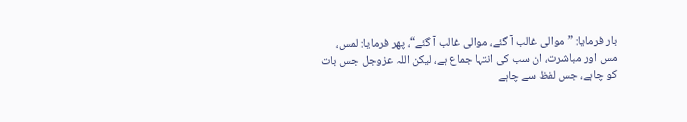بار فرمایا: ”موالی غالب آ گئے، موالی غالب آ گئے“، پھر فرمایا: لمس، مس اور مباشرت، ان سب کی انتہا جماع ہے، لیکن اللہ عزوجل جس بات کو چاہے، جس لفظ سے چاہے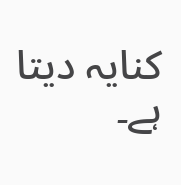کنایہ دیتا ہے۔